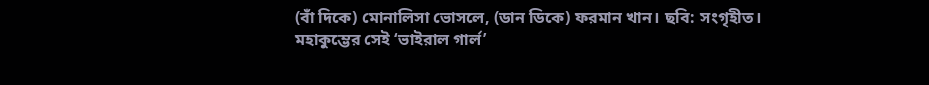(বাঁ দিকে) মোনালিসা ভোসলে, (ডান ডিকে) ফরমান খান। ছবি: সংগৃহীত।
মহাকুম্ভের সেই ‘ভাইরাল গার্ল’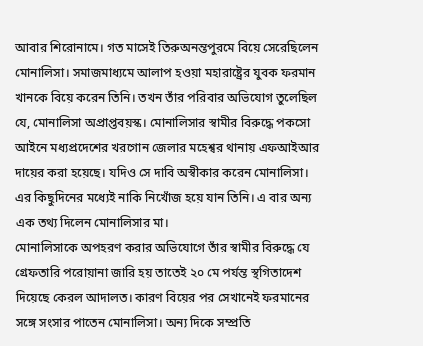আবার শিরোনামে। গত মাসেই তিরুঅনন্তপুরমে বিয়ে সেরেছিলেন মোনালিসা। সমাজমাধ্যমে আলাপ হওয়া মহারাষ্ট্রের যুবক ফরমান খানকে বিয়ে করেন তিনি। তখন তাঁর পরিবার অভিযোগ তুলেছিল যে, মোনালিসা অপ্রাপ্তবয়স্ক। মোনালিসার স্বামীর বিরুদ্ধে পকসো আইনে মধ্যপ্রদেশের খরগোন জেলার মহেশ্বর থানায় এফআইআর দায়ের করা হয়েছে। যদিও সে দাবি অস্বীকার করেন মোনালিসা। এর কিছুদিনের মধ্যেই নাকি নিখোঁজ হয়ে যান তিনি। এ বার অন্য এক তথ্য দিলেন মোনালিসার মা।
মোনালিসাকে অপহরণ করার অভিযোগে তাঁর স্বামীর বিরুদ্ধে যে গ্রেফতারি পরোয়ানা জারি হয় তাতেই ২০ মে পর্যন্ত স্থগিতাদেশ দিয়েছে কেরল আদালত। কারণ বিয়ের পর সেখানেই ফরমানের সঙ্গে সংসার পাতেন মোনালিসা। অন্য দিকে সম্প্রতি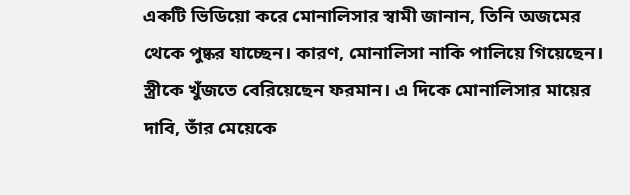একটি ভিডিয়ো করে মোনালিসার স্বামী জানান, তিনি অজমের থেকে পুষ্কর যাচ্ছেন। কারণ, মোনালিসা নাকি পালিয়ে গিয়েছেন। স্ত্রীকে খুঁজতে বেরিয়েছেন ফরমান। এ দিকে মোনালিসার মায়ের দাবি, তাঁর মেয়েকে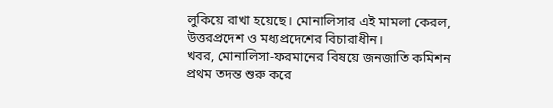লুকিয়ে রাখা হয়েছে। মোনালিসার এই মামলা কেরল, উত্তরপ্রদেশ ও মধ্যপ্রদেশের বিচারাধীন।
খবর, মোনালিসা-ফরমানের বিষয়ে জনজাতি কমিশন প্রথম তদন্ত শুরু করে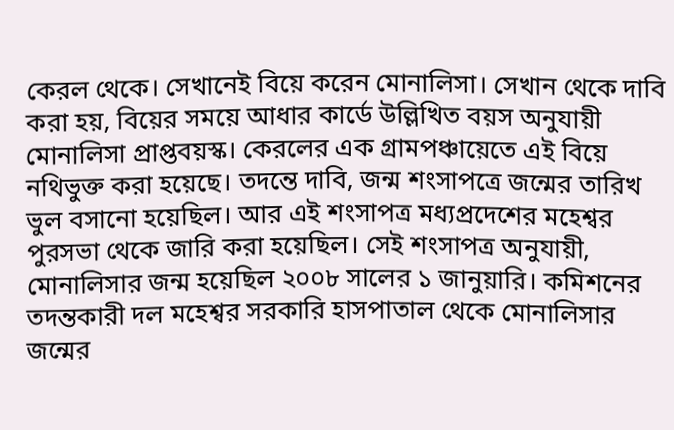কেরল থেকে। সেখানেই বিয়ে করেন মোনালিসা। সেখান থেকে দাবি করা হয়, বিয়ের সময়ে আধার কার্ডে উল্লিখিত বয়স অনুযায়ী মোনালিসা প্রাপ্তবয়স্ক। কেরলের এক গ্রামপঞ্চায়েতে এই বিয়ে নথিভুক্ত করা হয়েছে। তদন্তে দাবি, জন্ম শংসাপত্রে জন্মের তারিখ ভুল বসানো হয়েছিল। আর এই শংসাপত্র মধ্যপ্রদেশের মহেশ্বর পুরসভা থেকে জারি করা হয়েছিল। সেই শংসাপত্র অনুযায়ী, মোনালিসার জন্ম হয়েছিল ২০০৮ সালের ১ জানুয়ারি। কমিশনের তদন্তকারী দল মহেশ্বর সরকারি হাসপাতাল থেকে মোনালিসার জন্মের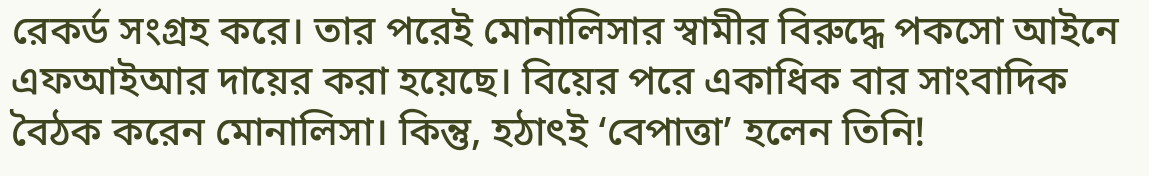রেকর্ড সংগ্রহ করে। তার পরেই মোনালিসার স্বামীর বিরুদ্ধে পকসো আইনে এফআইআর দায়ের করা হয়েছে। বিয়ের পরে একাধিক বার সাংবাদিক বৈঠক করেন মোনালিসা। কিন্তু, হঠাৎই ‘বেপাত্তা’ হলেন তিনি!